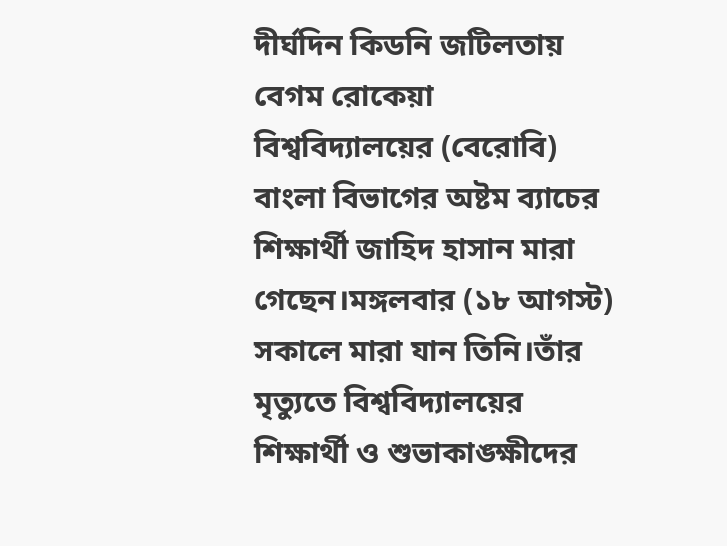দীর্ঘদিন কিডনি জটিলতায় বেগম রোকেয়া বিশ্ববিদ্যালয়ের (বেরোবি) বাংলা বিভাগের অষ্টম ব্যাচের শিক্ষার্থী জাহিদ হাসান মারা গেছেন।মঙ্গলবার (১৮ আগস্ট) সকালে মারা যান তিনি।তাঁর মৃত্যুতে বিশ্ববিদ্যালয়ের শিক্ষার্থী ও শুভাকাঙ্ক্ষীদের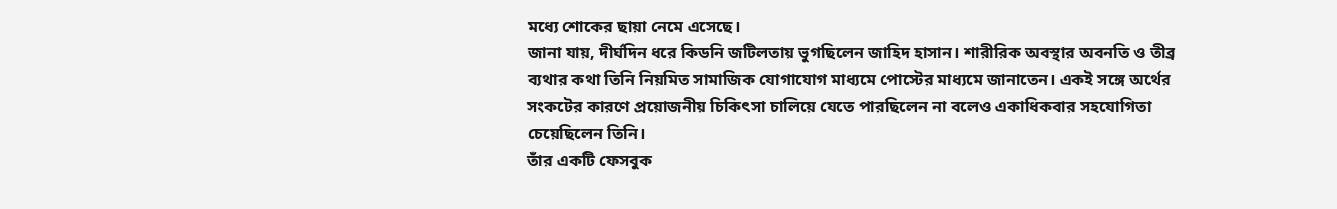মধ্যে শোকের ছায়া নেমে এসেছে।
জানা যায়, দীর্ঘদিন ধরে কিডনি জটিলতায় ভুগছিলেন জাহিদ হাসান। শারীরিক অবস্থার অবনতি ও তীব্র ব্যথার কথা তিনি নিয়মিত সামাজিক যোগাযোগ মাধ্যমে পোস্টের মাধ্যমে জানাতেন। একই সঙ্গে অর্থের সংকটের কারণে প্রয়োজনীয় চিকিৎসা চালিয়ে যেতে পারছিলেন না বলেও একাধিকবার সহযোগিতা চেয়েছিলেন তিনি।
তাঁর একটি ফেসবুক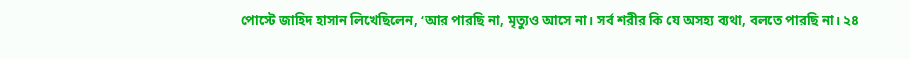পোস্টে জাহিদ হাসান লিখেছিলেন, ‘আর পারছি না, মৃত্যুও আসে না। সর্ব শরীর কি যে অসহ্য ব্যথা, বলতে পারছি না। ২৪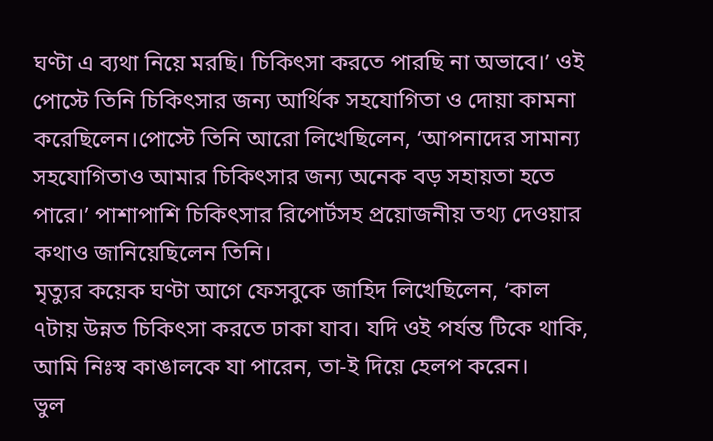ঘণ্টা এ ব্যথা নিয়ে মরছি। চিকিৎসা করতে পারছি না অভাবে।’ ওই পোস্টে তিনি চিকিৎসার জন্য আর্থিক সহযোগিতা ও দোয়া কামনা করেছিলেন।পোস্টে তিনি আরো লিখেছিলেন, ‘আপনাদের সামান্য সহযোগিতাও আমার চিকিৎসার জন্য অনেক বড় সহায়তা হতে পারে।’ পাশাপাশি চিকিৎসার রিপোর্টসহ প্রয়োজনীয় তথ্য দেওয়ার কথাও জানিয়েছিলেন তিনি।
মৃত্যুর কয়েক ঘণ্টা আগে ফেসবুকে জাহিদ লিখেছিলেন, ‘কাল ৭টায় উন্নত চিকিৎসা করতে ঢাকা যাব। যদি ওই পর্যন্ত টিকে থাকি, আমি নিঃস্ব কাঙালকে যা পারেন, তা-ই দিয়ে হেলপ করেন।
ভুল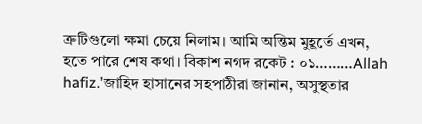ত্রুটিগুলো ক্ষমা চেয়ে নিলাম। আমি অন্তিম মুহূর্তে এখন, হতে পারে শেষ কথা। বিকাশ নগদ রকেট : ০১………Allah hafiz.’জাহিদ হাসানের সহপাঠীরা জানান, অসুস্থতার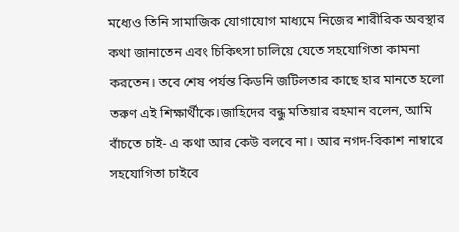মধ্যেও তিনি সামাজিক যোগাযোগ মাধ্যমে নিজের শারীরিক অবস্থার কথা জানাতেন এবং চিকিৎসা চালিয়ে যেতে সহযোগিতা কামনা করতেন। তবে শেষ পর্যন্ত কিডনি জটিলতার কাছে হার মানতে হলো তরুণ এই শিক্ষার্থীকে।জাহিদের বন্ধু মতিয়ার রহমান বলেন, আমি বাঁচতে চাই- এ কথা আর কেউ বলবে না। আর নগদ-বিকাশ নাম্বারে সহযোগিতা চাইবে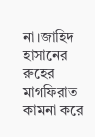না।জাহিদ হাসানের রুহের মাগফিরাত কামনা করে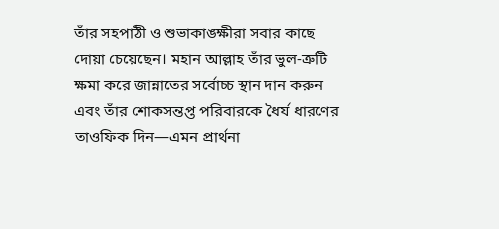তাঁর সহপাঠী ও শুভাকাঙ্ক্ষীরা সবার কাছে দোয়া চেয়েছেন। মহান আল্লাহ তাঁর ভুল-ত্রুটি ক্ষমা করে জান্নাতের সর্বোচ্চ স্থান দান করুন এবং তাঁর শোকসন্তপ্ত পরিবারকে ধৈর্য ধারণের তাওফিক দিন—এমন প্রার্থনা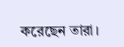করেছেন তারা।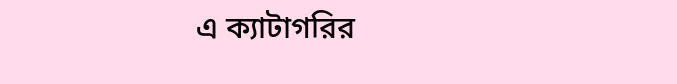এ ক্যাটাগরির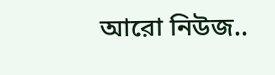আরো নিউজ..